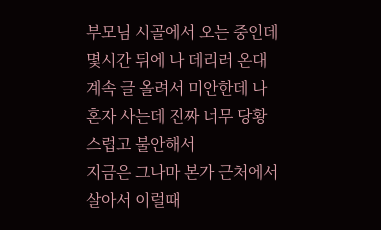부모님 시골에서 오는 중인데 몇시간 뒤에 나 데리러 온대
계속 글 올려서 미안한데 나 혼자 사는데 진짜 너무 당황스럽고 불안해서
지금은 그나마 본가 근처에서 살아서 이럴때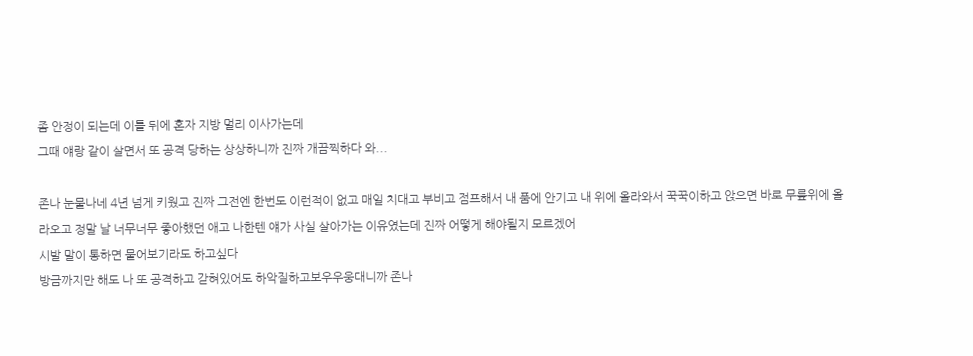좀 안정이 되는데 이틀 뒤에 혼자 지방 멀리 이사가는데
그때 얘랑 같이 살면서 또 공격 당하는 상상하니까 진짜 개끔찍하다 와...

존나 눈물나네 4년 넘게 키웠고 진짜 그전엔 한번도 이런적이 없고 매일 치대고 부비고 점프해서 내 품에 안기고 내 위에 올라와서 꾹꾹이하고 앉으면 바로 무릎위에 올라오고 정말 날 너무너무 좋아했던 애고 나한텐 얘가 사실 살아가는 이유였는데 진짜 어떻게 해야될지 모르겠어
시발 말이 통하면 물어보기라도 하고싶다
방금까지만 해도 나 또 공격하고 갇혀있어도 하악질하고보우우웅대니까 존나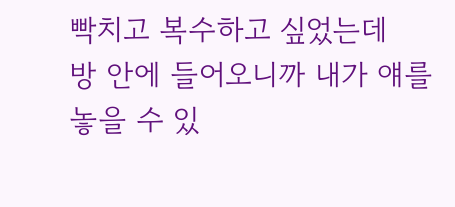빡치고 복수하고 싶었는데
방 안에 들어오니까 내가 얘를 놓을 수 있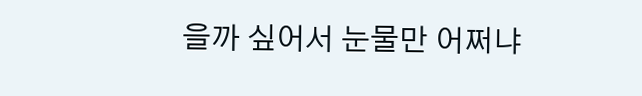을까 싶어서 눈물만 어쩌냐